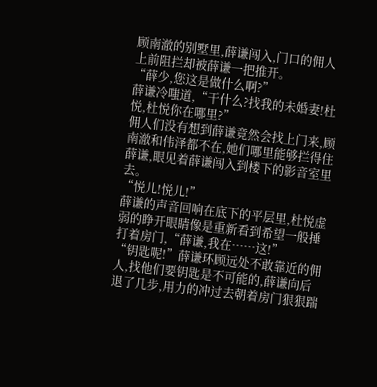顾南澈的别墅里,薛谦闯入,门口的佣人上前阻拦却被薛谦一把推开。
“薛少,您这是做什么啊?”
薛谦冷嗤道,“干什么?找我的未婚妻!杜悦,杜悦你在哪里?”
佣人们没有想到薛谦竟然会找上门来,顾南澈和伟泽都不在,她们哪里能够拦得住薛谦,眼见着薛谦闯入到楼下的影音室里去。
“悦儿!悦儿!”
薛谦的声音回响在底下的平层里,杜悦虚弱的睁开眼睛像是重新看到希望一般捶打着房门,“薛谦,我在……这!”
“钥匙呢!”薛谦环顾远处不敢靠近的佣人,找他们要钥匙是不可能的,薛谦向后退了几步,用力的冲过去朝着房门狠狠踹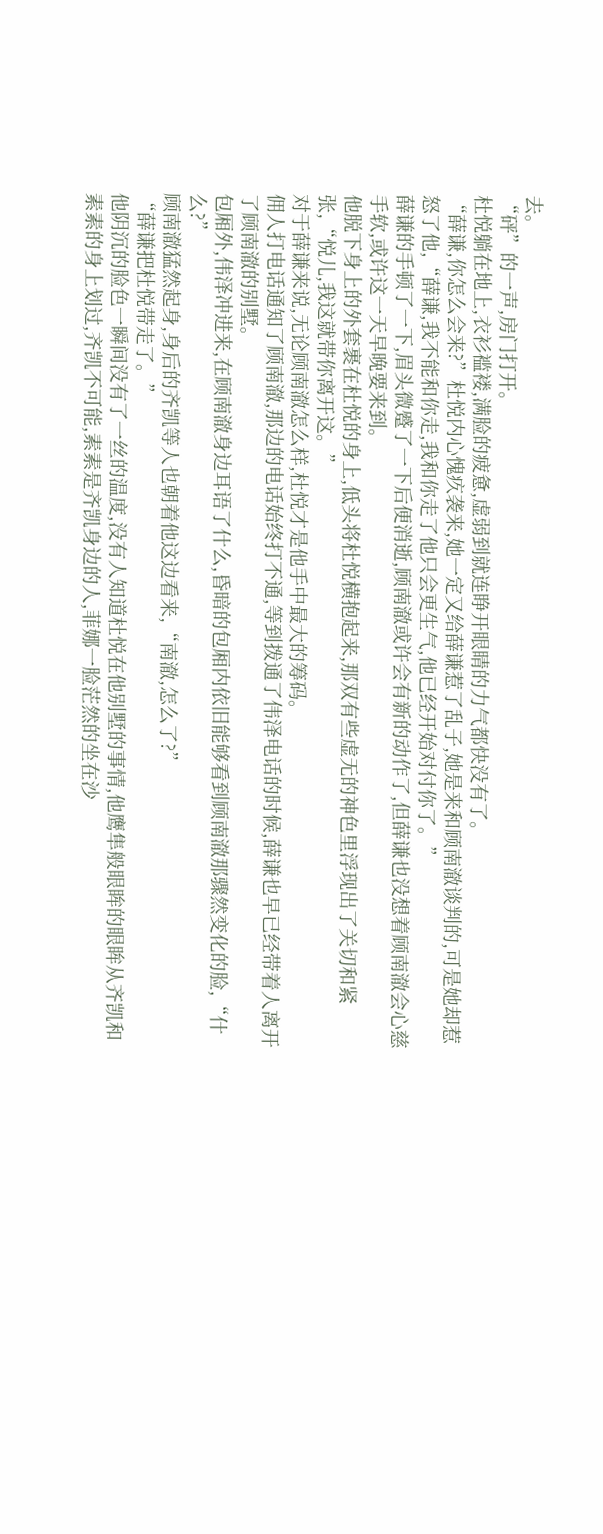去。
“砰”的一声,房门打开。
杜悦躺在地上,衣衫褴褛,满脸的疲惫,虚弱到就连睁开眼睛的力气都快没有了。
“薛谦,你怎么会来?”杜悦内心愧疚袭来,她一定又给薛谦惹了乱子,她是来和顾南澈谈判的,可是她却惹怒了他,“薛谦,我不能和你走,我和你走了他只会更生气,他已经开始对付你了。”
薛谦的手顿了一下,眉头微蹙了一下后便消逝,顾南澈或许会有新的动作了,但薛谦也没想着顾南澈会心慈手软,或许这一天早晚要来到。
他脱下身上的外套裹在杜悦的身上,低头将杜悦横抱起来,那双有些虚无的神色里浮现出了关切和紧张,“悦儿,我这就带你离开这。”
对于薛谦来说,无论顾南澈怎么样,杜悦才是他手中最大的筹码。
佣人打电话通知了顾南澈,那边的电话始终打不通,等到拨通了伟泽电话的时候,薛谦也早已经带着人离开了顾南澈的别墅。
包厢外,伟泽冲进来,在顾南澈身边耳语了什么,昏暗的包厢内依旧能够看到顾南澈那骤然变化的脸,“什么?”
顾南澈猛然起身,身后的齐凯等人也朝着他这边看来,“南澈,怎么了?”
“薛谦把杜悦带走了。”
他阴沉的脸色一瞬间没有了一丝的温度,没有人知道杜悦在他别墅的事情,他鹰隼般眼眸的眼眸从齐凯和素素的身上划过,齐凯不可能,素素是齐凯身边的人,菲娜一脸茫然的坐在沙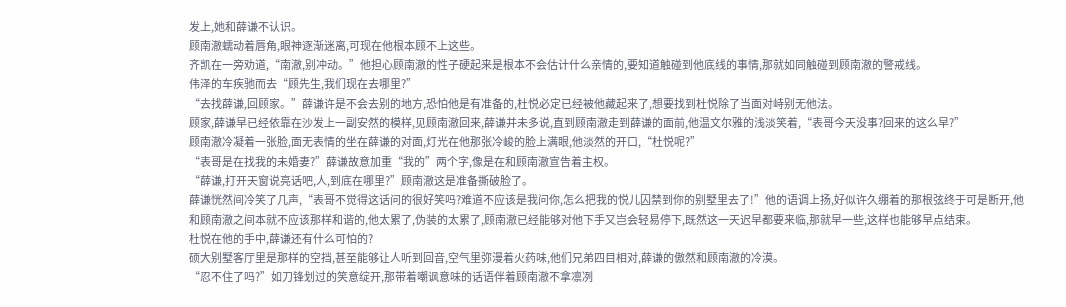发上,她和薛谦不认识。
顾南澈蠕动着唇角,眼神逐渐迷离,可现在他根本顾不上这些。
齐凯在一旁劝道,“南澈,别冲动。”他担心顾南澈的性子硬起来是根本不会估计什么亲情的,要知道触碰到他底线的事情,那就如同触碰到顾南澈的警戒线。
伟泽的车疾驰而去“顾先生,我们现在去哪里?”
“去找薛谦,回顾家。”薛谦许是不会去别的地方,恐怕他是有准备的,杜悦必定已经被他藏起来了,想要找到杜悦除了当面对峙别无他法。
顾家,薛谦早已经依靠在沙发上一副安然的模样,见顾南澈回来,薛谦并未多说,直到顾南澈走到薛谦的面前,他温文尔雅的浅淡笑着,“表哥今天没事?回来的这么早?”
顾南澈冷凝着一张脸,面无表情的坐在薛谦的对面,灯光在他那张冷峻的脸上满眼,他淡然的开口,“杜悦呢?”
“表哥是在找我的未婚妻?”薛谦故意加重“我的”两个字,像是在和顾南澈宣告着主权。
“薛谦,打开天窗说亮话吧,人,到底在哪里?”顾南澈这是准备撕破脸了。
薛谦恍然间冷笑了几声,“表哥不觉得这话问的很好笑吗?难道不应该是我问你,怎么把我的悦儿囚禁到你的别墅里去了!”他的语调上扬,好似许久绷着的那根弦终于可是断开,他和顾南澈之间本就不应该那样和谐的,他太累了,伪装的太累了,顾南澈已经能够对他下手又岂会轻易停下,既然这一天迟早都要来临,那就早一些,这样也能够早点结束。
杜悦在他的手中,薛谦还有什么可怕的?
硕大别墅客厅里是那样的空挡,甚至能够让人听到回音,空气里弥漫着火药味,他们兄弟四目相对,薛谦的傲然和顾南澈的冷漠。
“忍不住了吗?”如刀锋划过的笑意绽开,那带着嘲讽意味的话语伴着顾南澈不拿凛冽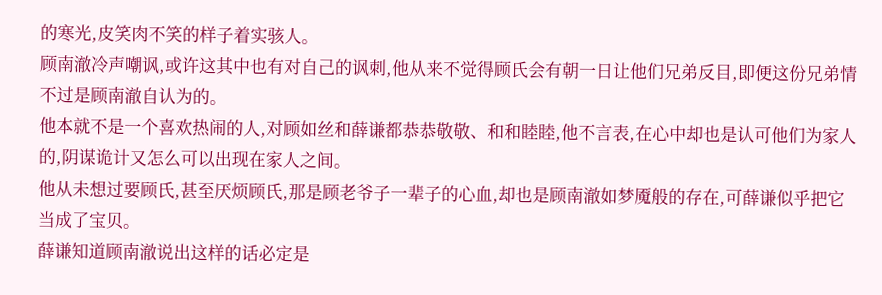的寒光,皮笑肉不笑的样子着实骇人。
顾南澈冷声嘲讽,或许这其中也有对自己的讽刺,他从来不觉得顾氏会有朝一日让他们兄弟反目,即便这份兄弟情不过是顾南澈自认为的。
他本就不是一个喜欢热闹的人,对顾如丝和薛谦都恭恭敬敬、和和睦睦,他不言表,在心中却也是认可他们为家人的,阴谋诡计又怎么可以出现在家人之间。
他从未想过要顾氏,甚至厌烦顾氏,那是顾老爷子一辈子的心血,却也是顾南澈如梦魇般的存在,可薛谦似乎把它当成了宝贝。
薛谦知道顾南澈说出这样的话必定是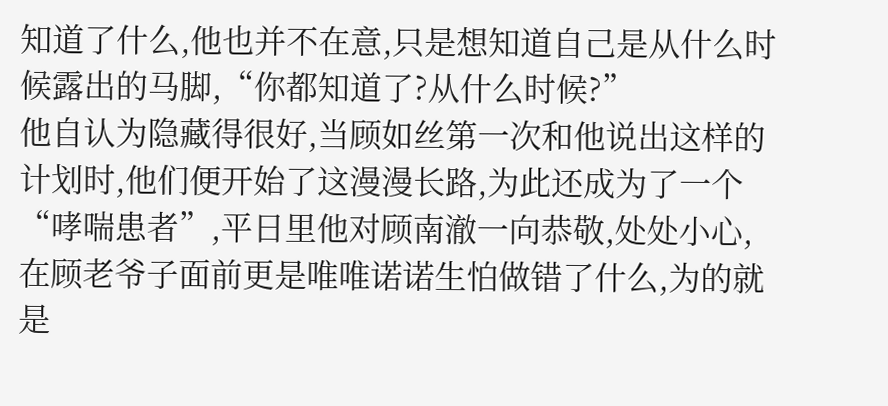知道了什么,他也并不在意,只是想知道自己是从什么时候露出的马脚,“你都知道了?从什么时候?”
他自认为隐藏得很好,当顾如丝第一次和他说出这样的计划时,他们便开始了这漫漫长路,为此还成为了一个“哮喘患者”,平日里他对顾南澈一向恭敬,处处小心,在顾老爷子面前更是唯唯诺诺生怕做错了什么,为的就是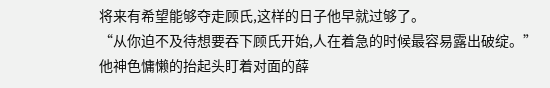将来有希望能够夺走顾氏,这样的日子他早就过够了。
“从你迫不及待想要吞下顾氏开始,人在着急的时候最容易露出破绽。”他神色慵懒的抬起头盯着对面的薛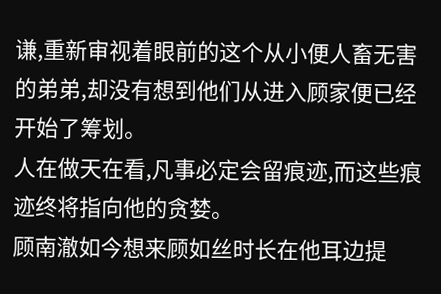谦,重新审视着眼前的这个从小便人畜无害的弟弟,却没有想到他们从进入顾家便已经开始了筹划。
人在做天在看,凡事必定会留痕迹,而这些痕迹终将指向他的贪婪。
顾南澈如今想来顾如丝时长在他耳边提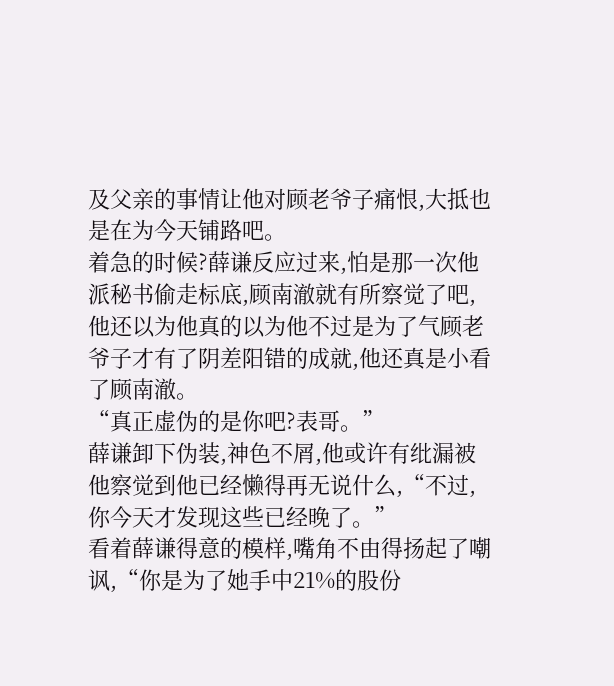及父亲的事情让他对顾老爷子痛恨,大抵也是在为今天铺路吧。
着急的时候?薛谦反应过来,怕是那一次他派秘书偷走标底,顾南澈就有所察觉了吧,他还以为他真的以为他不过是为了气顾老爷子才有了阴差阳错的成就,他还真是小看了顾南澈。
“真正虚伪的是你吧?表哥。”
薛谦卸下伪装,神色不屑,他或许有纰漏被他察觉到他已经懒得再无说什么,“不过,你今天才发现这些已经晚了。”
看着薛谦得意的模样,嘴角不由得扬起了嘲讽,“你是为了她手中21%的股份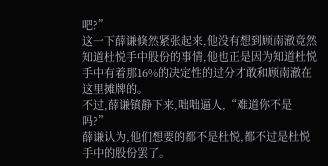吧?”
这一下薛谦倏然紧张起来,他没有想到顾南澈竟然知道杜悦手中股份的事情,他也正是因为知道杜悦手中有着那16%的决定性的过分才敢和顾南澈在这里摊牌的。
不过,薛谦镇静下来,咄咄逼人,“难道你不是吗?”
薛谦认为,他们想要的都不是杜悦,都不过是杜悦手中的股份罢了。